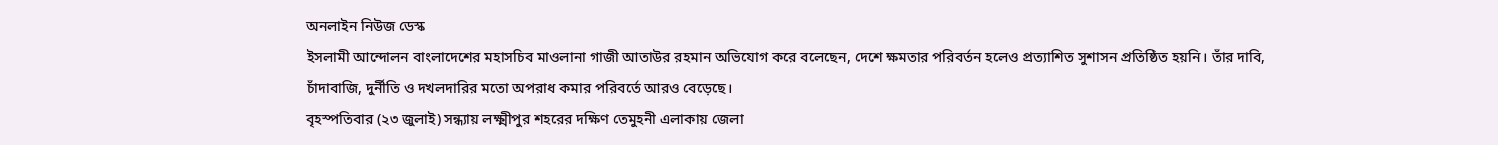অনলাইন নিউজ ডেস্ক
ইসলামী আন্দোলন বাংলাদেশের মহাসচিব মাওলানা গাজী আতাউর রহমান অভিযোগ করে বলেছেন, দেশে ক্ষমতার পরিবর্তন হলেও প্রত্যাশিত সুশাসন প্রতিষ্ঠিত হয়নি। তাঁর দাবি, চাঁদাবাজি, দুর্নীতি ও দখলদারির মতো অপরাধ কমার পরিবর্তে আরও বেড়েছে।
বৃহস্পতিবার (২৩ জুলাই) সন্ধ্যায় লক্ষ্মীপুর শহরের দক্ষিণ তেমুহনী এলাকায় জেলা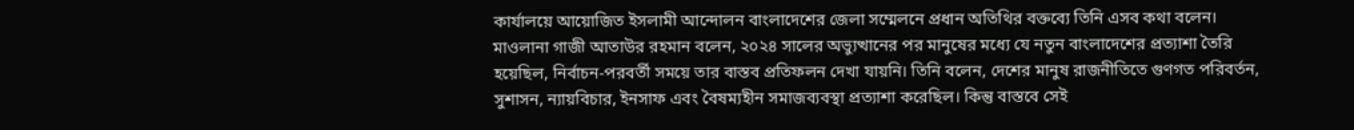কার্যালয়ে আয়োজিত ইসলামী আন্দোলন বাংলাদেশের জেলা সম্মেলনে প্রধান অতিথির বক্তব্যে তিনি এসব কথা বলেন।
মাওলানা গাজী আতাউর রহমান বলেন, ২০২৪ সালের অভ্যুত্থানের পর মানুষের মধ্যে যে নতুন বাংলাদেশের প্রত্যাশা তৈরি হয়েছিল, নির্বাচন-পরবর্তী সময়ে তার বাস্তব প্রতিফলন দেখা যায়নি। তিনি বলেন, দেশের মানুষ রাজনীতিতে গুণগত পরিবর্তন, সুশাসন, ন্যায়বিচার, ইনসাফ এবং বৈষম্যহীন সমাজব্যবস্থা প্রত্যাশা করেছিল। কিন্তু বাস্তবে সেই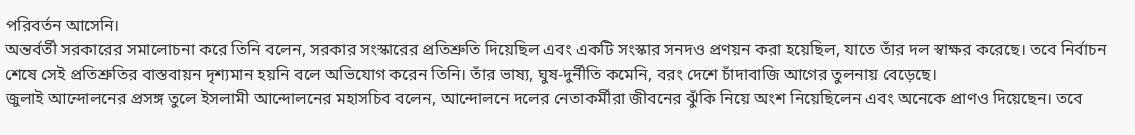পরিবর্তন আসেনি।
অন্তর্বর্তী সরকারের সমালোচনা করে তিনি বলেন, সরকার সংস্কারের প্রতিশ্রুতি দিয়েছিল এবং একটি সংস্কার সনদও প্রণয়ন করা হয়েছিল, যাতে তাঁর দল স্বাক্ষর করেছে। তবে নির্বাচন শেষে সেই প্রতিশ্রুতির বাস্তবায়ন দৃশ্যমান হয়নি বলে অভিযোগ করেন তিনি। তাঁর ভাষ্য, ঘুষ-দুর্নীতি কমেনি, বরং দেশে চাঁদাবাজি আগের তুলনায় বেড়েছে।
জুলাই আন্দোলনের প্রসঙ্গ তুলে ইসলামী আন্দোলনের মহাসচিব বলেন, আন্দোলনে দলের নেতাকর্মীরা জীবনের ঝুঁকি নিয়ে অংশ নিয়েছিলেন এবং অনেকে প্রাণও দিয়েছেন। তবে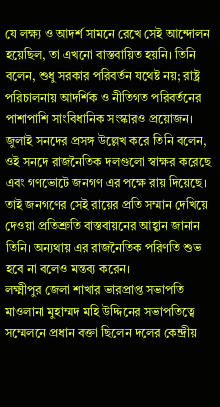যে লক্ষ্য ও আদর্শ সামনে রেখে সেই আন্দোলন হয়েছিল, তা এখনো বাস্তবায়িত হয়নি। তিনি বলেন, শুধু সরকার পরিবর্তন যথেষ্ট নয়; রাষ্ট্র পরিচালনায় আদর্শিক ও নীতিগত পরিবর্তনের পাশাপাশি সাংবিধানিক সংস্কারও প্রয়োজন।
জুলাই সনদের প্রসঙ্গ উল্লেখ করে তিনি বলেন, ওই সনদে রাজনৈতিক দলগুলো স্বাক্ষর করেছে এবং গণভোটে জনগণ এর পক্ষে রায় দিয়েছে। তাই জনগণের সেই রায়ের প্রতি সম্মান দেখিয়ে দেওয়া প্রতিশ্রুতি বাস্তবায়নের আহ্বান জানান তিনি। অন্যথায় এর রাজনৈতিক পরিণতি শুভ হবে না বলেও মন্তব্য করেন।
লক্ষ্মীপুর জেলা শাখার ভারপ্রাপ্ত সভাপতি মাওলানা মুহাম্মদ মহি উদ্দিনের সভাপতিত্বে সম্মেলনে প্রধান বক্তা ছিলেন দলের কেন্দ্রীয়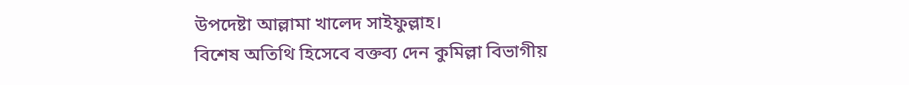উপদেষ্টা আল্লামা খালেদ সাইফুল্লাহ।
বিশেষ অতিথি হিসেবে বক্তব্য দেন কুমিল্লা বিভাগীয়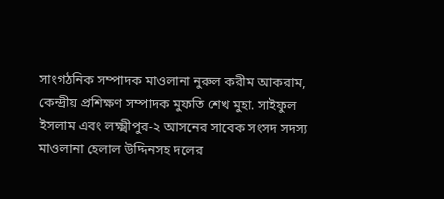সাংগঠনিক সম্পাদক মাওলানা নুরুল করীম আকরাম, কেন্দ্রীয় প্রশিক্ষণ সম্পাদক মুফতি শেখ মুহা. সাইফুল ইসলাম এবং লক্ষ্মীপুর-২ আসনের সাবেক সংসদ সদস্য মাওলানা হেলাল উদ্দিনসহ দলের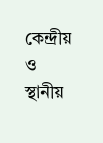কেন্দ্রীয় ও স্থানীয়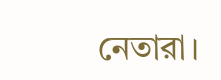নেতারা।